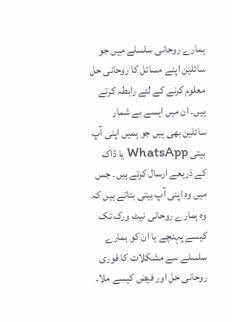ہمارے روحانی سلسلے میں جو سائلین اپنے مسائل کا روحانی حل معلوم کرنے کے لئے رابطہ کرتے ہیں۔ ان میں ایسے بے شمار سائلین بھی ہیں جو ہمیں اپنی آپ بیتی WhatsApp یا ڈاک کے ذریعے ارسال کرتے ہیں۔ جس میں وہ اپنی آپ بیتی بتاتے ہیں کہ وہ ہمارے روحانی نیٹ ورک تک کیسے پہنچے یا ان کو ہمارے سلسلے سے مشکلات کا فوری روحانی حل اور فیض کیسے ملا۔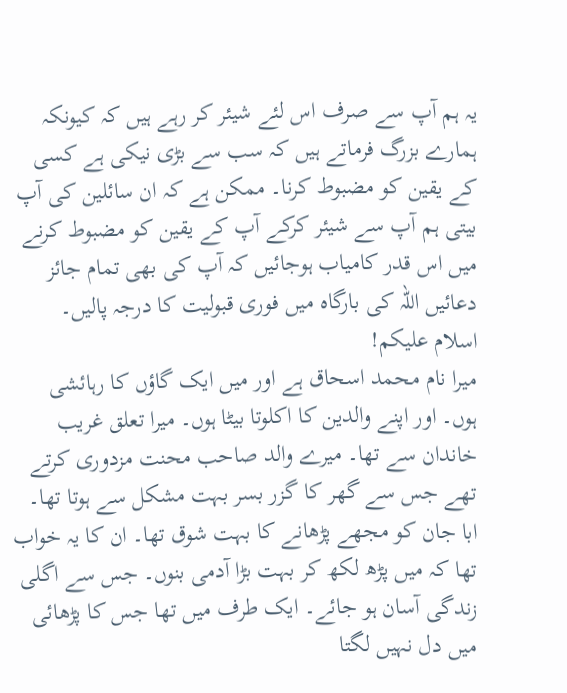یہ ہم آپ سے صرف اس لئے شیئر کر رہے ہیں کہ کیونکہ ہمارے بزرگ فرماتے ہیں کہ سب سے بڑی نیکی ہے کسی کے یقین کو مضبوط کرنا۔ ممکن ہے کہ ان سائلین کی آپ بیتی ہم آپ سے شیئر کرکے آپ کے یقین کو مضبوط کرنے میں اس قدر کامیاب ہوجائیں کہ آپ کی بھی تمام جائز دعائیں اللہ کی بارگاہ میں فوری قبولیت کا درجہ پالیں۔
اسلام علیکم!
میرا نام محمد اسحاق ہے اور میں ایک گاؤں کا رہائشی ہوں۔ اور اپنے والدین کا اکلوتا بیٹا ہوں۔ میرا تعلق غریب خاندان سے تھا۔ میرے والد صاحب محنت مزدوری کرتے تھے جس سے گھر کا گزر بسر بہت مشکل سے ہوتا تھا۔ ابا جان کو مجھے پڑھانے کا بہت شوق تھا۔ ان کا یہ خواب تھا کہ میں پڑھ لکھ کر بہت بڑا آدمی بنوں۔ جس سے اگلی زندگی آسان ہو جائے۔ ایک طرف میں تھا جس کا پڑھائی میں دل نہیں لگتا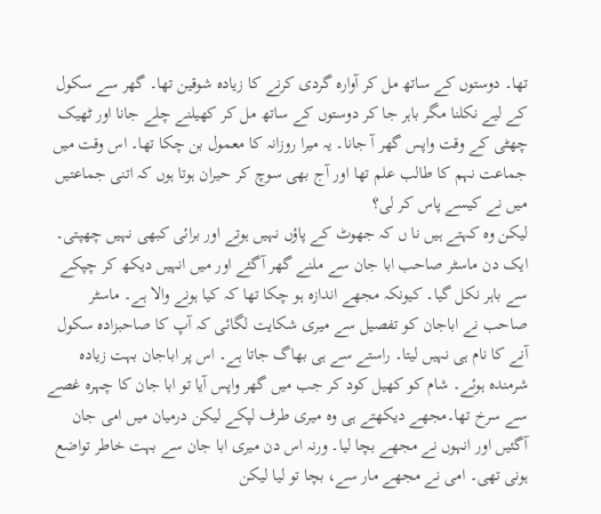تھا۔ دوستوں کے ساتھ مل کر آوارہ گردی کرنے کا زیادہ شوقین تھا۔ گھر سے سکول کے لیے نکلنا مگر باہر جا کر دوستوں کے ساتھ مل کر کھیلنے چلے جانا اور ٹھیک چھٹی کے وقت واپس گھر آ جانا۔ یہ میرا روزانہ کا معمول بن چکا تھا۔ اس وقت میں جماعت نہم کا طالب علم تھا اور آج بھی سوچ کر حیران ہوتا ہوں کہ اتنی جماعتیں میں نے کیسے پاس کر لی؟
لیکن وہ کہتے ہیں نا ں کہ جھوٹ کے پاؤں نہیں ہوتے اور برائی کبھی نہیں چھپتی۔ ایک دن ماسٹر صاحب ابا جان سے ملنے گھر آگئے اور میں انہیں دیکھ کر چپکے سے باہر نکل گیا۔ کیونکہ مجھے اندازہ ہو چکا تھا کہ کیا ہونے والا ہے۔ ماسٹر صاحب نے اباجان کو تفصیل سے میری شکایت لگائی کہ آپ کا صاحبزادہ سکول آنے کا نام ہی نہیں لیتا۔ راستے سے ہی بھاگ جاتا ہے۔ اس پر اباجان بہت زیادہ شرمندہ ہوئے۔ شام کو کھیل کود کر جب میں گھر واپس آیا تو ابا جان کا چہرہ غصے سے سرخ تھا۔مجھے دیکھتے ہی وہ میری طرف لپکے لیکن درمیان میں امی جان آگئیں اور انہوں نے مجھے بچا لیا۔ ورنہ اس دن میری ابا جان سے بہت خاطر تواضع ہونی تھی۔ امی نے مجھے مار سے، بچا تو لیا لیکن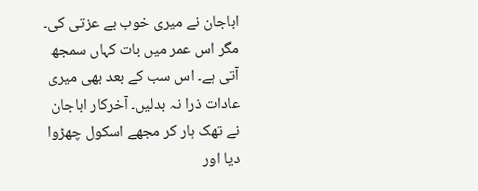اباجان نے میری خوب بے عزتی کی۔ مگر اس عمر میں بات کہاں سمجھ آتی ہے۔ اس سب کے بعد بھی میری عادات ذرا نہ بدلیں۔ آخرکار اباجان نے تھک ہار کر مجھے اسکول چھڑوا دیا اور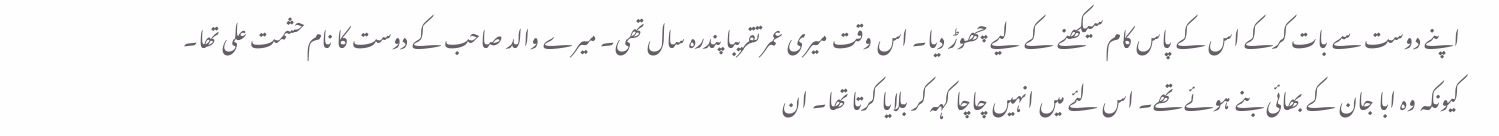اپنے دوست سے بات کرکے اس کے پاس کام سیکھنے کے لیے چھوڑ دیا۔ اس وقت میری عمر تقریبا پندرہ سال تھی۔ میرے والد صاحب کے دوست کا نام حشمت علی تھا۔ کیونکہ وہ ابا جان کے بھائی بنے ہوئے تھے۔ اس لئے میں انہیں چاچا کہہ کر بلایا کرتا تھا۔ ان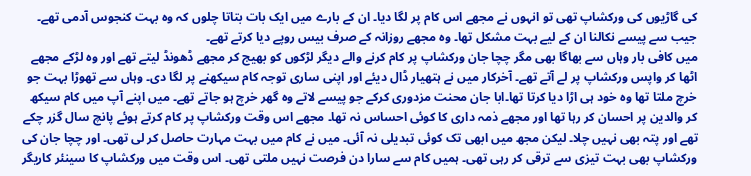کی گاڑیوں کی ورکشاپ تھی تو انہوں نے مجھے اس کام پر لگا دیا۔ ان کے بارے میں ایک بات بتاتا چلوں کہ وہ بہت کنجوس آدمی تھے۔ جیب سے پیسے نکالنا ان کے لیے بہت مشکل تھا۔ وہ مجھے روزانہ کے صرف بیس روپے دیا کرتے تھے۔
میں کافی بار وہاں سے بھاگا بھی مگر چچا جان ورکشاپ پر کام کرنے والے دیگر لڑکوں کو بھیج کر مجھے ڈھونڈ لیتے تھے اور وہ لڑکے مجھے اٹھا کر واپس ورکشاپ پر لے آتے تھے۔ آخرکار میں نے ہتھیار ڈال دیئے اور اپنی ساری توجہ کام سیکھنے پر لگا دی۔ وہاں سے تھوڑا بہت جو خرچ ملتا تھا وہ خود ہی اڑا دیا کرتا تھا۔ابا جان محنت مزدوری کرکے جو پیسے لاتے وہ گھر خرچ ہو جاتے تھے۔ میں اپنے آپ میں کام سیکھ کر والدین پر احسان کر رہا تھا اور مجھے ذمہ داری کا کوئی احساس نہ تھا۔ مجھے اس وقت ورکشاپ پر کام کرتے ہوئے پانچ سال گزر چکے تھے اور پتہ بھی نہیں چلا۔ لیکن مجھ میں ابھی تک کوئی تبدیلی نہ آئی۔ میں نے کام میں بہت مہارت حاصل کر لی تھی۔ اور چچا جان کی ورکشاپ بھی بہت تیزی سے ترقی کر رہی تھی۔ ہمیں کام سے سارا دن فرصت نہیں ملتی تھی۔ اس وقت میں ورکشاپ کا سینئر کاریگر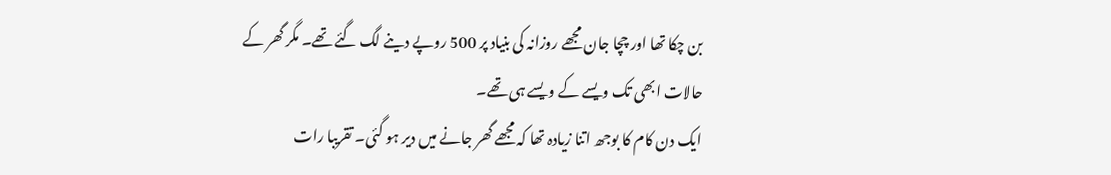بن چکا تھا اور چچا جان مجھے روزانہ کی بنیاد پر 500 روپے دینے لگ گئے تھے۔ مگر گھر کے حالات ابھی تک ویسے کے ویسے ہی تھے۔
ایک دن کام کا بوجھ اتنا زیادہ تھا کہ مجھے گھر جانے میں دیر ہو گئی۔ تقریبا رات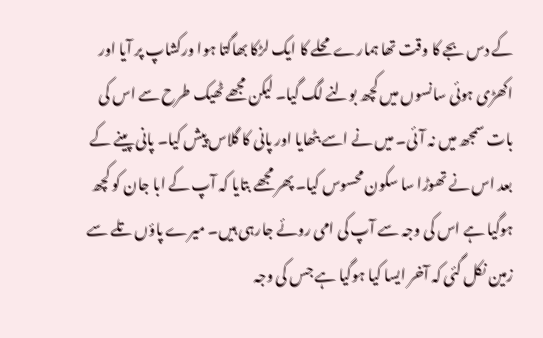کے دس بجے کا وقت تھا ہمارے محلے کا ایک لڑکا بھاگتا ہوا ورکشاپ پر آیا اور اکھڑی ہوئی سانسوں میں کچھ بولنے لگ گیا۔ لیکن مجھے ٹھیک طرح سے اس کی بات سمجھ میں نہ آئی۔ میں نے اسے بٹھایا اور پانی کا گلاس پیش کیا۔ پانی پینے کے بعد اس نے تھوڑا سا سکون محسوس کیا۔ پھر مجھے بتایا کہ آپ کے ابا جان کو کچھ ہوگیا ہے اس کی وجہ سے آپ کی امی روئے جارہی ہیں۔ میرے پاؤں تلے سے زمین نکل گئی کہ آخر ایسا کیا ہوگیا ہے جس کی وجہ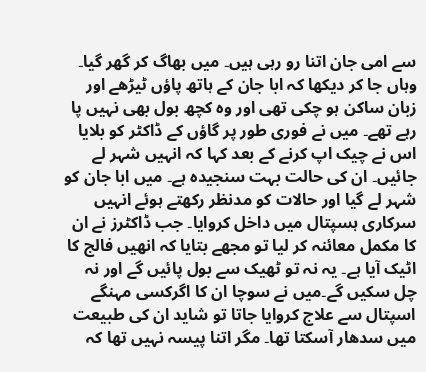سے امی جان اتنا رو رہی ہیں۔ میں بھاگ کر گھر گیا۔ وہاں جا کر دیکھا کہ ابا جان کے ہاتھ پاؤں ٹیڑھے اور زبان ساکن ہو چکی تھی اور وہ کچھ بول بھی نہیں پا رہے تھے۔ میں نے فوری طور پر گاؤں کے ڈاکٹر کو بلایا اس نے چیک اپ کرنے کے بعد کہا کہ انہیں شہر لے جائیں۔ ان کی حالت بہت سنجیدہ ہے۔ میں ابا جان کو شہر لے گیا اور حالات کو مدنظر رکھتے ہوئے انہیں سرکاری ہسپتال میں داخل کروایا۔ جب ڈاکٹرز نے ان کا مکمل معائنہ کر لیا تو مجھے بتایا کہ انھیں فالج کا اٹیک آیا ہے۔ یہ نہ تو ٹھیک سے بول پائیں گے اور نہ چل سکیں گے۔میں نے سوچا ان کا اگرکسی مہنگے اسپتال سے علاج کروایا جاتا تو شاید ان کی طبیعت میں سدھار آسکتا تھا۔ مگر اتنا پیسہ نہیں تھا کہ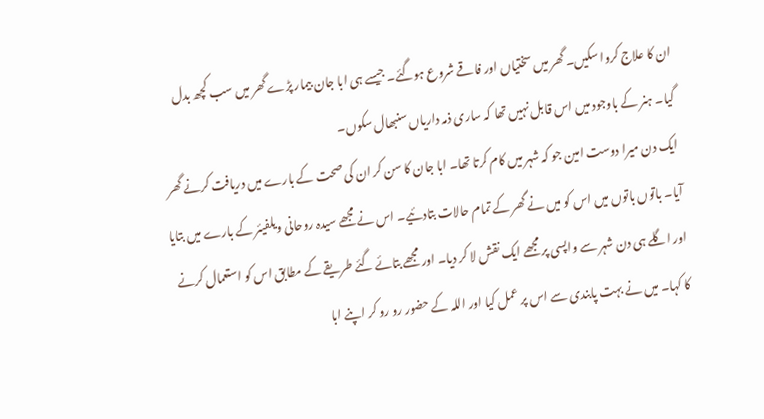ان کا علاج کروا سکیں۔ گھر میں سختیاں اور فاقے شروع ہوگئے۔ جیسے ہی ابا جان بیمار پڑے گھر میں سب کچھ بدل گیا۔ ہنر کے باوجود میں اس قابل نہیں تھا کہ ساری ذمہ داریاں سنبھال سکوں۔
ایک دن میرا دوست امین جو کہ شہر میں کام کرتا تھا۔ ابا جان کا سن کر ان کی صحت کے بارے میں دریافت کرنے گھر آیا۔ باتوں باتوں میں اس کو میں نے گھر کے تمام حالات بتادئیے۔ اس نے مجھے سیدہ روحانی ویلفیئر کے بارے میں بتایا اور اگلے ہی دن شہر سے واپسی پر مجھے ایک نقش لا کر دیا۔ اور مجھے بتائے گئے طریقے کے مطابق اس کو استعمال کرنے کا کہا۔ میں نے بہت پابندی سے اس پر عمل کیا اور اللہ کے حضور رو رو کر اپنے ابا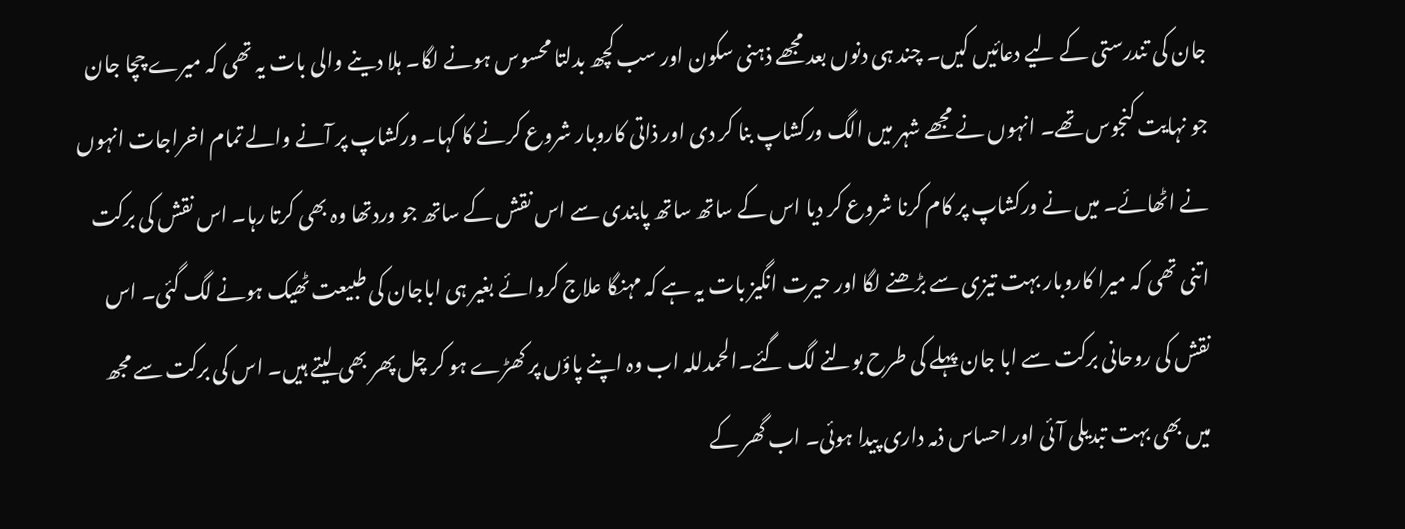جان کی تندرستی کے لیے دعائیں کیں۔ چند ہی دنوں بعد مجھے ذہنی سکون اور سب کچھ بدلتا محسوس ہونے لگا۔ ہلا دینے والی بات یہ تھی کہ میرے چچا جان جو نہایت کنجوس تھے۔ انہوں نے مجھے شہر میں الگ ورکشاپ بنا کر دی اور ذاتی کاروبار شروع کرنے کا کہا۔ ورکشاپ پر آنے والے تمام اخراجات انہوں نے اٹھائے۔ میں نے ورکشاپ پر کام کرنا شروع کر دیا اس کے ساتھ ساتھ پابندی سے اس نقش کے ساتھ جو وردتھا وہ بھی کرتا رہا۔ اس نقش کی برکت اتنی تھی کہ میرا کاروبار بہت تیزی سے بڑھنے لگا اور حیرت انگیز بات یہ ہے کہ مہنگا علاج کروائے بغیر ہی اباجان کی طبیعت ٹھیک ہونے لگ گئی۔ اس نقش کی روحانی برکت سے ابا جان پہلے کی طرح بولنے لگ گئے۔الحمدللہ اب وہ اپنے پاؤں پر کھڑے ہو کر چل پھر بھی لیتے ہیں۔ اس کی برکت سے مجھ میں بھی بہت تبدیلی آئی اور احساس ذمہ داری پیدا ہوئی۔ اب گھر کے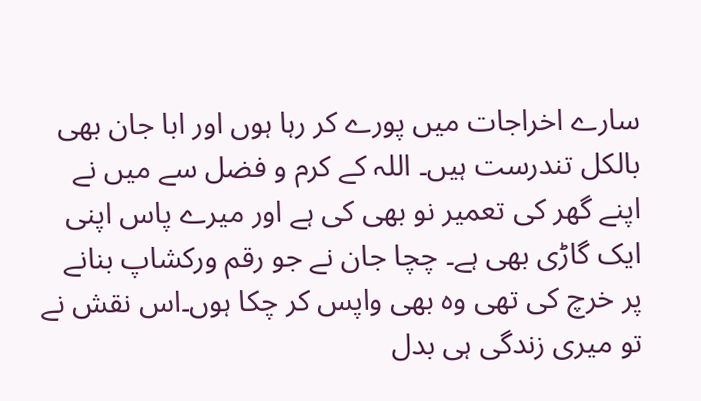سارے اخراجات میں پورے کر رہا ہوں اور ابا جان بھی بالکل تندرست ہیں۔ اللہ کے کرم و فضل سے میں نے اپنے گھر کی تعمیر نو بھی کی ہے اور میرے پاس اپنی ایک گاڑی بھی ہے۔ چچا جان نے جو رقم ورکشاپ بنانے پر خرچ کی تھی وہ بھی واپس کر چکا ہوں۔اس نقش نے تو میری زندگی ہی بدل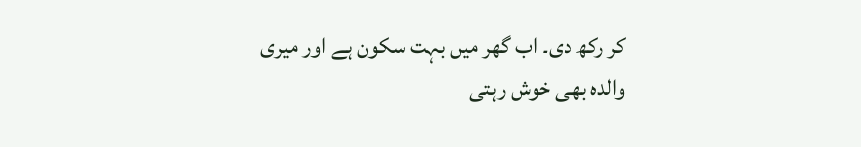کر رکھ دی۔ اب گھر میں بہت سکون ہے اور میری والدہ بھی خوش رہتی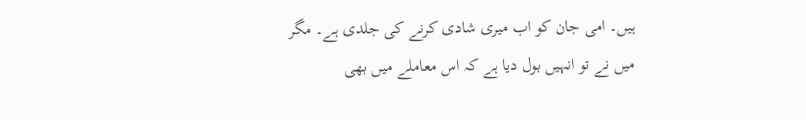ہیں۔ امی جان کو اب میری شادی کرنے کی جلدی ہے۔ مگر میں نے تو انہیں بول دیا ہے کہ اس معاملے میں بھی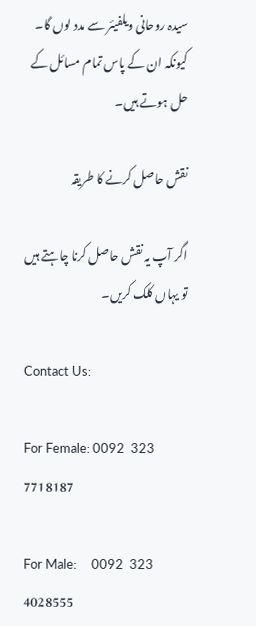سیدہ روحانی ویلفیئر سے مدد لوں گا۔ کیونکہ ان کے پاس تمام مسائل کے حل ہوتے ہیں۔

نقش حاصل کرنے کا طریقہ

اگر آپ یہ نقش حاصل کرنا چاہتے ہیں تو یہاں کلک کریں۔

Contact Us:

For Female: 0092  323 7718187

For Male:     0092  323 4028555